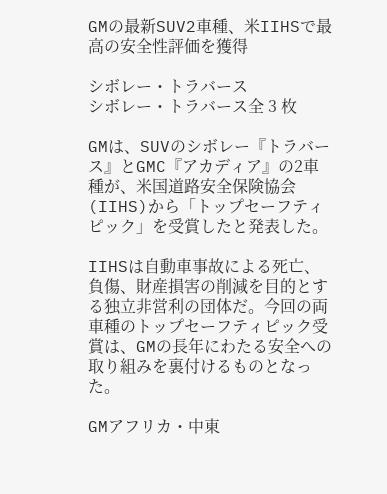GMの最新SUV2車種、米IIHSで最高の安全性評価を獲得

シボレー・トラバース
シボレー・トラバース全 3 枚

GMは、SUVのシボレー『トラバース』とGMC『アカディア』の2車種が、米国道路安全保険協会(IIHS)から「トップセーフティピック」を受賞したと発表した。

IIHSは自動車事故による死亡、負傷、財産損害の削減を目的とする独立非営利の団体だ。今回の両車種のトップセーフティピック受賞は、GMの長年にわたる安全への取り組みを裏付けるものとなった。

GMアフリカ・中東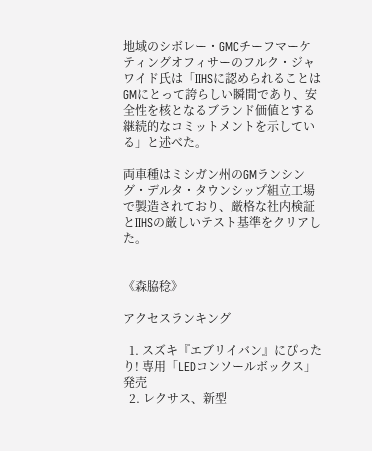地域のシボレー・GMCチーフマーケティングオフィサーのフルク・ジャワイド氏は「IIHSに認められることはGMにとって誇らしい瞬間であり、安全性を核となるブランド価値とする継続的なコミットメントを示している」と述べた。

両車種はミシガン州のGMランシング・デルタ・タウンシップ組立工場で製造されており、厳格な社内検証とIIHSの厳しいテスト基準をクリアした。


《森脇稔》

アクセスランキング

  1. スズキ『エブリイバン』にぴったり! 専用「LEDコンソールボックス」発売
  2. レクサス、新型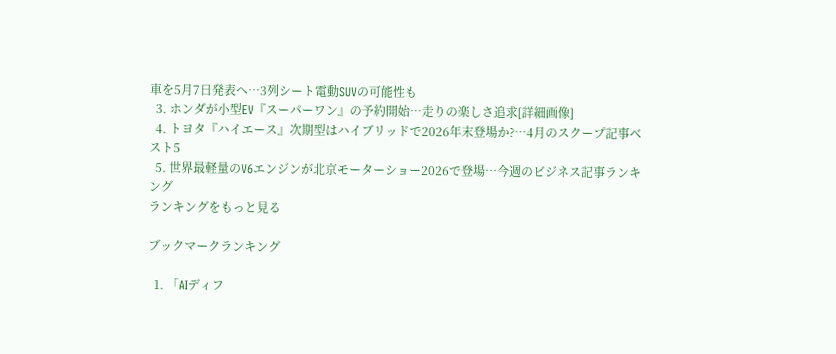車を5月7日発表へ…3列シート電動SUVの可能性も
  3. ホンダが小型EV『スーパーワン』の予約開始…走りの楽しさ追求[詳細画像]
  4. トヨタ『ハイエース』次期型はハイブリッドで2026年末登場か?…4月のスクープ記事ベスト5
  5. 世界最軽量のV6エンジンが北京モーターショー2026で登場…今週のビジネス記事ランキング
ランキングをもっと見る

ブックマークランキング

  1. 「AIディフ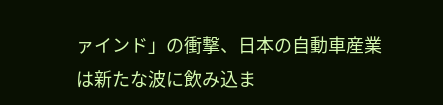ァインド」の衝撃、日本の自動車産業は新たな波に飲み込ま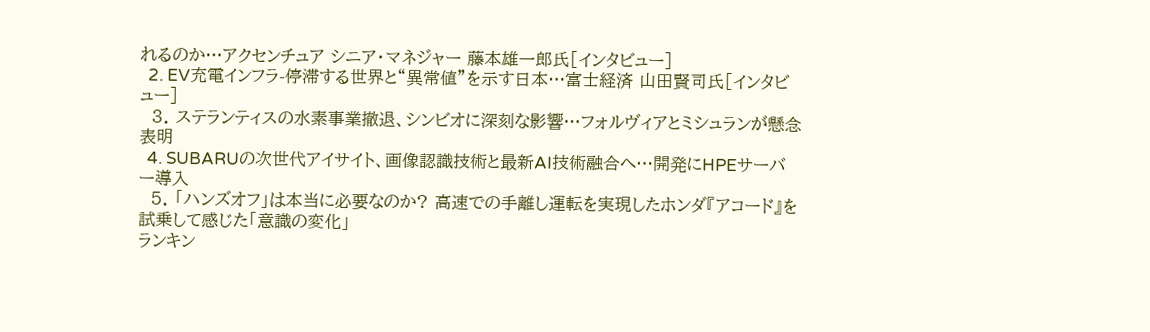れるのか…アクセンチュア シニア・マネジャー 藤本雄一郎氏[インタビュー]
  2. EV充電インフラ-停滞する世界と“異常値”を示す日本…富士経済 山田賢司氏[インタビュー]
  3. ステランティスの水素事業撤退、シンビオに深刻な影響…フォルヴィアとミシュランが懸念表明
  4. SUBARUの次世代アイサイト、画像認識技術と最新AI技術融合へ…開発にHPEサーバー導入
  5. 「ハンズオフ」は本当に必要なのか? 高速での手離し運転を実現したホンダ『アコード』を試乗して感じた「意識の変化」
ランキン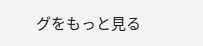グをもっと見る